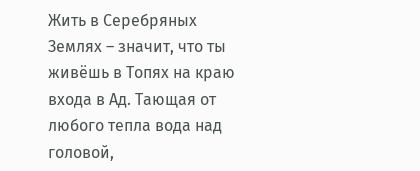Жить в Серебряных Землях – значит, что ты живёшь в Топях на краю входа в Ад. Тающая от любого тепла вода над головой,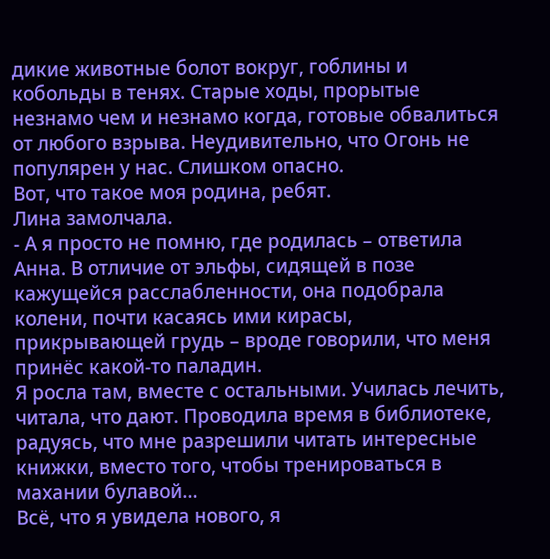дикие животные болот вокруг, гоблины и кобольды в тенях. Старые ходы, прорытые незнамо чем и незнамо когда, готовые обвалиться от любого взрыва. Неудивительно, что Огонь не популярен у нас. Слишком опасно.
Вот, что такое моя родина, ребят.
Лина замолчала.
- А я просто не помню, где родилась – ответила Анна. В отличие от эльфы, сидящей в позе кажущейся расслабленности, она подобрала колени, почти касаясь ими кирасы, прикрывающей грудь – вроде говорили, что меня принёс какой-то паладин.
Я росла там, вместе с остальными. Училась лечить, читала, что дают. Проводила время в библиотеке, радуясь, что мне разрешили читать интересные книжки, вместо того, чтобы тренироваться в махании булавой…
Всё, что я увидела нового, я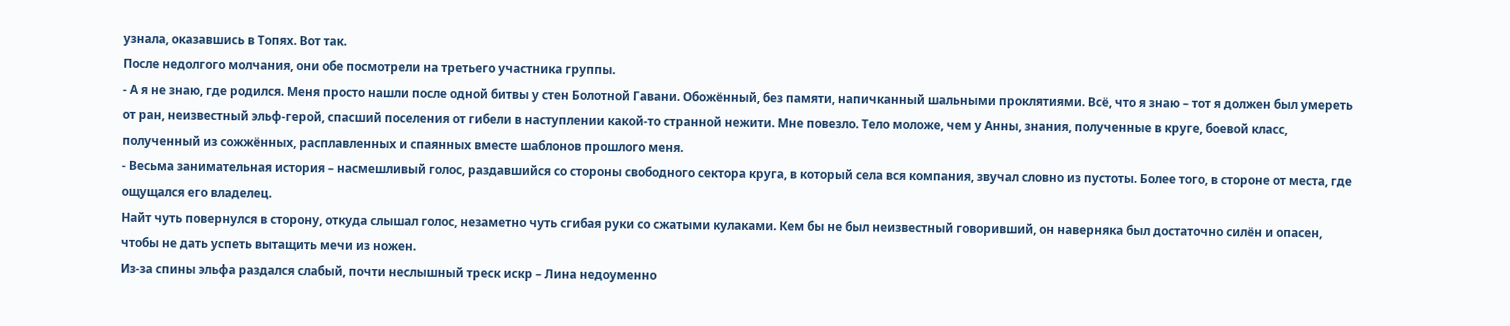узнала, оказавшись в Топях. Вот так.
После недолгого молчания, они обе посмотрели на третьего участника группы.
- А я не знаю, где родился. Меня просто нашли после одной битвы у стен Болотной Гавани. Обожённый, без памяти, напичканный шальными проклятиями. Всё, что я знаю – тот я должен был умереть от ран, неизвестный эльф-герой, спасший поселения от гибели в наступлении какой-то странной нежити. Мне повезло. Тело моложе, чем у Анны, знания, полученные в круге, боевой класс, полученный из сожжённых, расплавленных и спаянных вместе шаблонов прошлого меня.
- Весьма занимательная история – насмешливый голос, раздавшийся со стороны свободного сектора круга, в который села вся компания, звучал словно из пустоты. Более того, в стороне от места, где ощущался его владелец.
Найт чуть повернулся в сторону, откуда слышал голос, незаметно чуть сгибая руки со сжатыми кулаками. Кем бы не был неизвестный говоривший, он наверняка был достаточно силён и опасен, чтобы не дать успеть вытащить мечи из ножен.
Из-за спины эльфа раздался слабый, почти неслышный треск искр – Лина недоуменно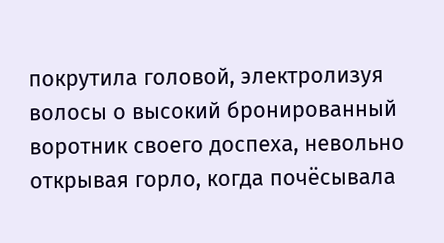покрутила головой, электролизуя волосы о высокий бронированный воротник своего доспеха, невольно открывая горло, когда почёсывала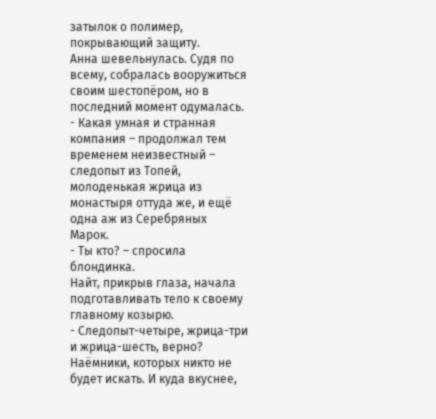затылок о полимер, покрывающий защиту.
Анна шевельнулась. Судя по всему, собралась вооружиться своим шестопёром, но в последний момент одумалась.
- Какая умная и странная компания – продолжал тем временем неизвестный – следопыт из Топей, молоденькая жрица из монастыря оттуда же, и ещё одна аж из Серебряных Марок.
- Ты кто? – спросила блондинка.
Найт, прикрыв глаза, начала подготавливать тело к своему главному козырю.
- Следопыт-четыре, жрица-три и жрица-шесть, верно? Наёмники, которых никто не будет искать. И куда вкуснее,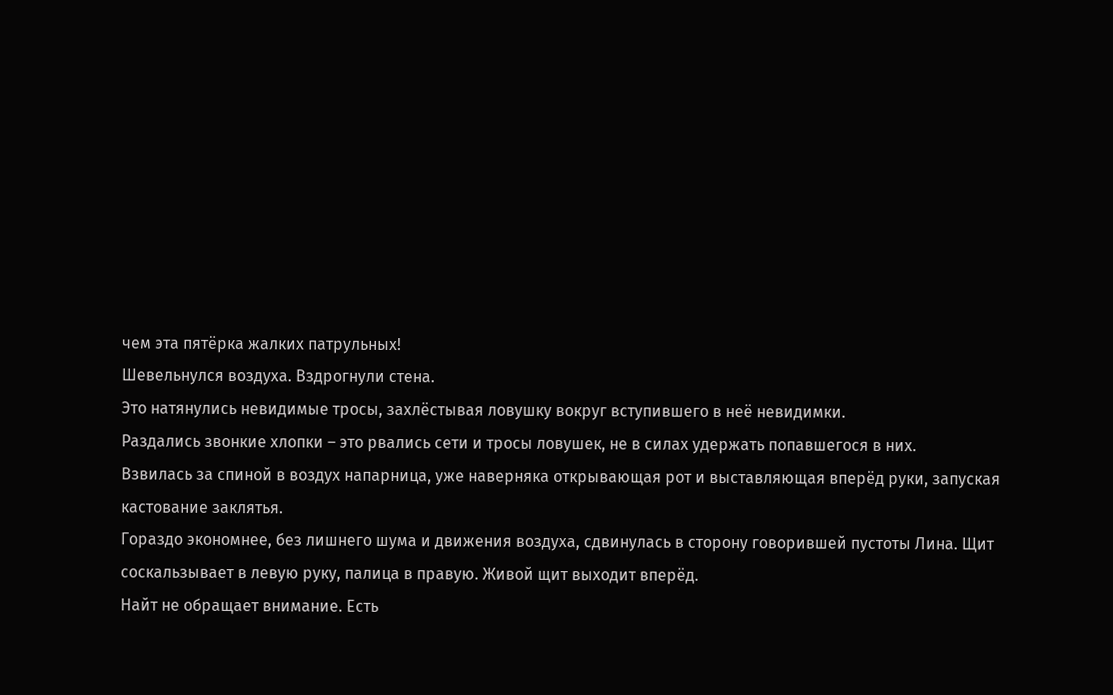чем эта пятёрка жалких патрульных!
Шевельнулся воздуха. Вздрогнули стена.
Это натянулись невидимые тросы, захлёстывая ловушку вокруг вступившего в неё невидимки.
Раздались звонкие хлопки – это рвались сети и тросы ловушек, не в силах удержать попавшегося в них.
Взвилась за спиной в воздух напарница, уже наверняка открывающая рот и выставляющая вперёд руки, запуская кастование заклятья.
Гораздо экономнее, без лишнего шума и движения воздуха, сдвинулась в сторону говорившей пустоты Лина. Щит соскальзывает в левую руку, палица в правую. Живой щит выходит вперёд.
Найт не обращает внимание. Есть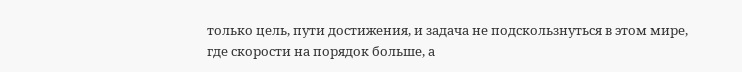только цель, пути достижения, и задача не подскользнуться в этом мире, где скорости на порядок больше, а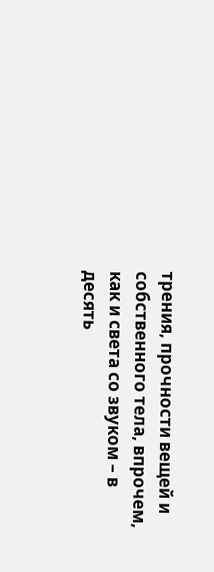трения, прочности вещей и собственного тела, впрочем, как и света со звуком – в десять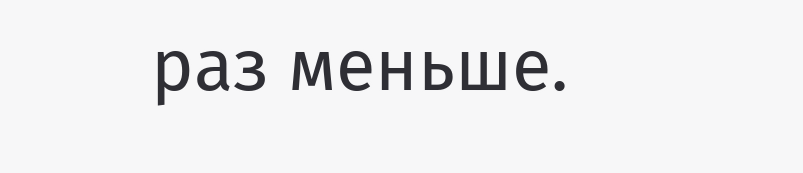раз меньше.